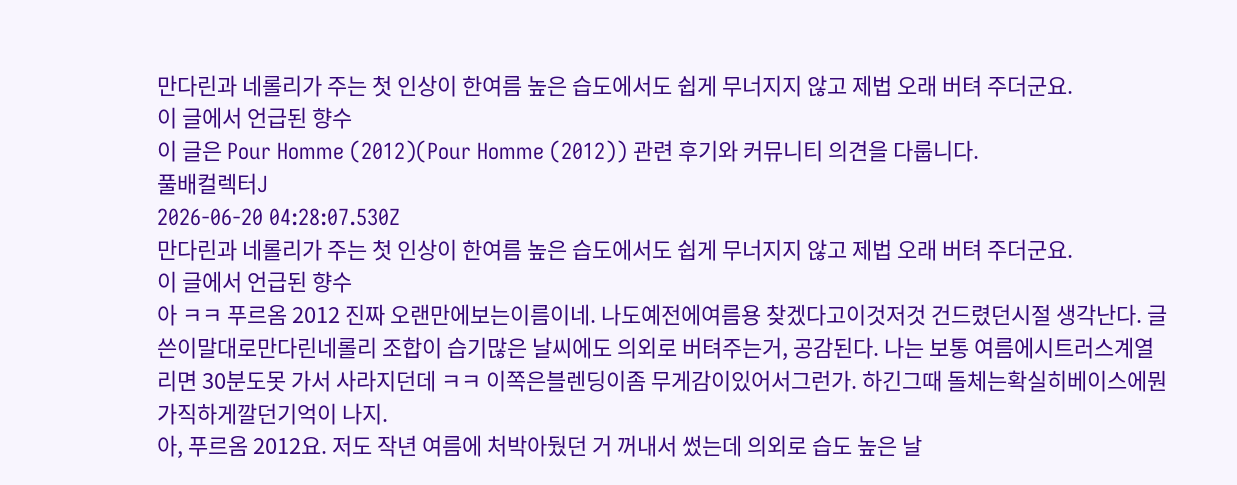만다린과 네롤리가 주는 첫 인상이 한여름 높은 습도에서도 쉽게 무너지지 않고 제법 오래 버텨 주더군요.
이 글에서 언급된 향수
이 글은 Pour Homme (2012)(Pour Homme (2012)) 관련 후기와 커뮤니티 의견을 다룹니다.
풀배컬렉터J
2026-06-20 04:28:07.530Z
만다린과 네롤리가 주는 첫 인상이 한여름 높은 습도에서도 쉽게 무너지지 않고 제법 오래 버텨 주더군요.
이 글에서 언급된 향수
아 ㅋㅋ 푸르옴 2012 진짜 오랜만에보는이름이네. 나도예전에여름용 찾겠다고이것저것 건드렸던시절 생각난다. 글쓴이말대로만다린네롤리 조합이 습기많은 날씨에도 의외로 버텨주는거, 공감된다. 나는 보통 여름에시트러스계열리면 30분도못 가서 사라지던데 ㅋㅋ 이쪽은블렌딩이좀 무게감이있어서그런가. 하긴그때 돌체는확실히베이스에뭔가직하게깔던기억이 나지.
아, 푸르옴 2012요. 저도 작년 여름에 처박아뒀던 거 꺼내서 썼는데 의외로 습도 높은 날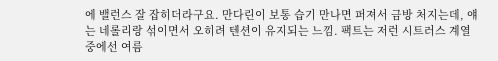에 밸런스 잘 잡히더라구요. 만다린이 보통 습기 만나면 퍼져서 금방 처지는데, 얘는 네롤리랑 섞이면서 오히려 텐션이 유지되는 느낌. 팩트는 저런 시트러스 계열 중에선 여름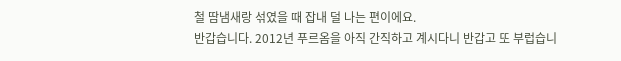철 땀냄새랑 섞였을 때 잡내 덜 나는 편이에요.
반갑습니다. 2012년 푸르옴을 아직 간직하고 계시다니 반갑고 또 부럽습니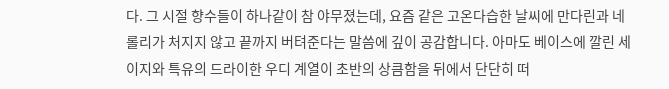다. 그 시절 향수들이 하나같이 참 야무졌는데, 요즘 같은 고온다습한 날씨에 만다린과 네롤리가 처지지 않고 끝까지 버텨준다는 말씀에 깊이 공감합니다. 아마도 베이스에 깔린 세이지와 특유의 드라이한 우디 계열이 초반의 상큼함을 뒤에서 단단히 떠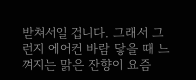받쳐서일 겁니다. 그래서 그런지 에어컨 바람 닿을 때 느껴지는 맑은 잔향이 요즘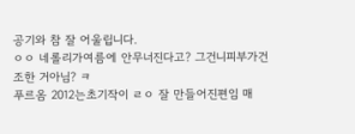공기와 참 잘 어울립니다.
ㅇㅇ 네롤리가여름에 안무너진다고? 그건니피부가건조한 거아님? ㅋ
푸르옴 2012는초기작이 ㄹㅇ 잘 만들어진편임 매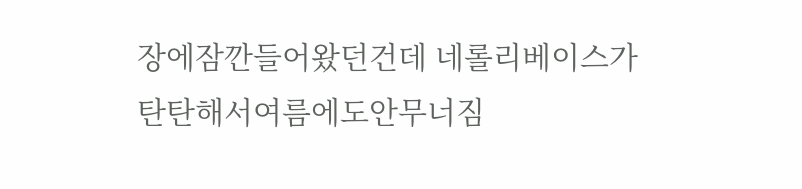장에잠깐들어왔던건데 네롤리베이스가탄탄해서여름에도안무너짐